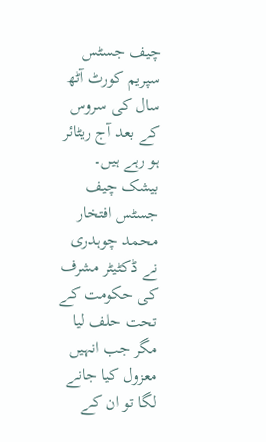چیف جسٹس سپریم کورٹ آٹھ سال کی سروس کے بعد آج ریٹائر ہو رہے ہیں۔ بیشک چیف جسٹس افتخار محمد چوہدری نے ڈکٹیٹر مشرف کی حکومت کے تحت حلف لیا مگر جب انہیں معزول کیا جانے لگا تو ان کے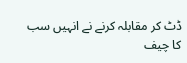ڈٹ کر مقابلہ کرنے نے انہیں سب کا چیف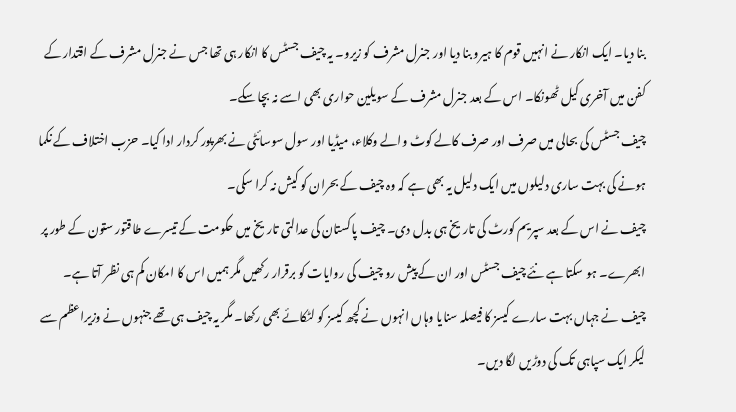بنا دیا۔ ایک انکار نے انہیں قوم کا ہیرو بنا دیا اور جنرل مشرف کو زیرو۔ یہ چیف جسٹس کا انکار ہی تھا جس نے جنرل مشرف کے اقتدار کے کفن میں آخری کیل ٹھونکا۔ اس کے بعد جنرل مشرف کے سویلین حواری بھی اسے نہ بچا سکے۔
چیف جسٹس کی بحالی میں صرف اور صرف کالے کوٹ والے وکلاء، میڈیا اور سول سوسائٹی نے بھرپور کردار ادا کیا۔ حزب اختلاف کے نکما ہونے کی بہت ساری دلیلوں میں ایک دلیل یہ بھی ہے کہ وہ چیف کے بحران کو کیش نہ کرا سکی۔
چیف نے اس کے بعد سپریم کورٹ کی تاریخ ہی بدل دی۔ چیف پاکستان کی عدالتی تاریخ میں حکومت کے تیسرے طاقتور ستون کے طور پر ابھرے۔ ہو سکتا ہے نئے چیف جسٹس اور ان کے پیش رو چیف کی روایات کو برقرار رکھیں مگر ہمیں اس کا امکان کم ہی نظر آتا ہے۔
چیف نے جہاں بہت سارے کیسز کا فیصلہ سنایا وہاں انہوں نے کچھ کیسز کو لٹکائے بھی رکھا۔ مگر یہ چیف ہی تھے جنہوں نے وزیراعظم سے لیکر ایک سپاہی تک کی دوڑیں لگا دیں۔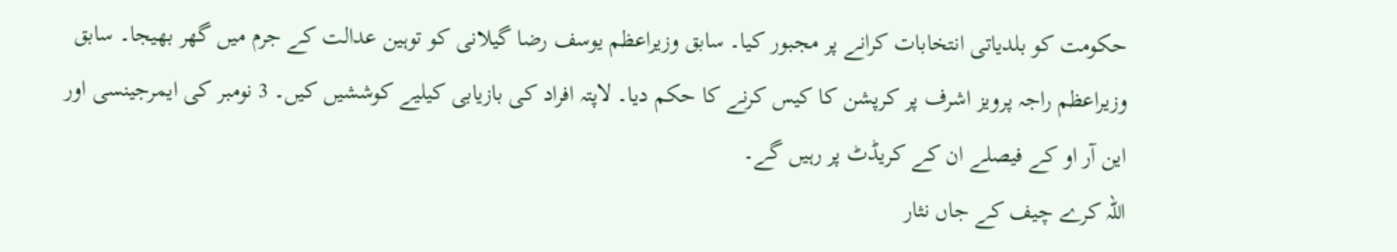حکومت کو بلدیاتی انتخابات کرانے پر مجبور کیا۔ سابق وزیراعظم یوسف رضا گیلانی کو توہین عدالت کے جرم میں گھر بھیجا۔ سابق وزیراعظم راجہ پرویز اشرف پر کرپشن کا کیس کرنے کا حکم دیا۔ لاپتہ افراد کی بازیابی کیلیے کوششیں کیں۔ 3 نومبر کی ایمرجینسی اور این آر او کے فیصلے ان کے کریڈٹ پر رہیں گے۔
اللہ کرے چیف کے جاں نثار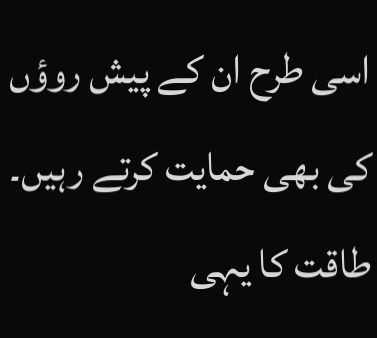اسی طرح ان کے پیش روؤں کی بھی حمایت کرتے رہیں۔ طاقت کا یہی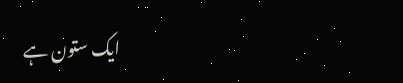ایک ستون ہے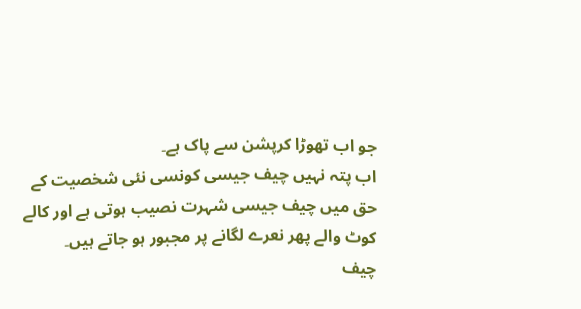جو اب تھوڑا کرپشن سے پاک ہے۔
اب پتہ نہیں چیف جیسی کونسی نئی شخصیت کے حق میں چیف جیسی شہرت نصیب ہوتی ہے اور کالے کوٹ والے پھر نعرے لگانے پر مجبور ہو جاتے ہیں۔
چیف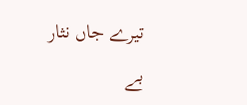تیرے جاں نثار
بے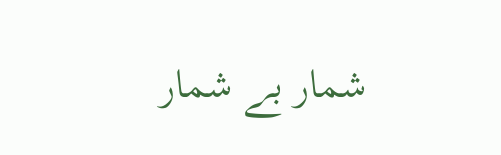شمار بے شمار